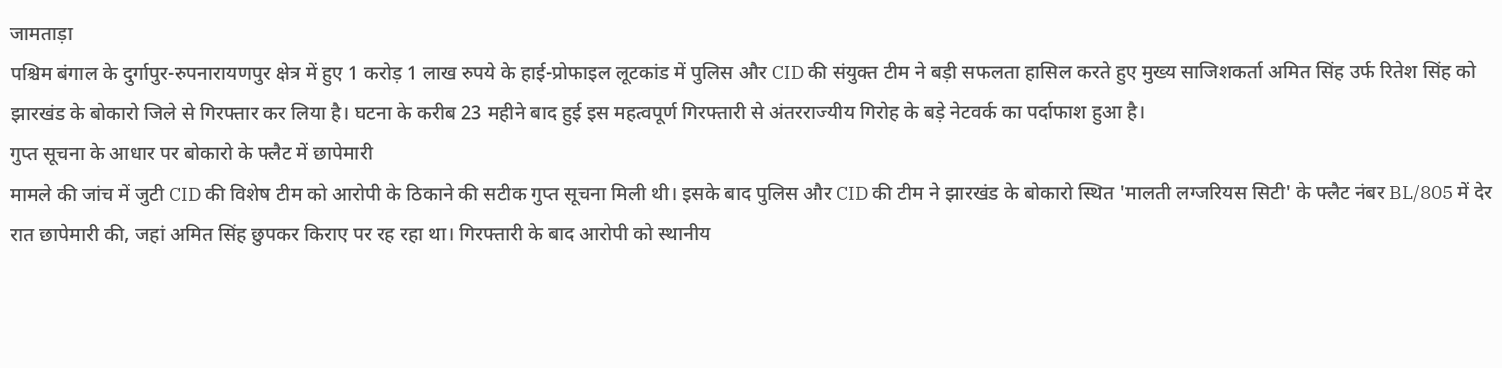जामताड़ा
पश्चिम बंगाल के दुर्गापुर-रुपनारायणपुर क्षेत्र में हुए 1 करोड़ 1 लाख रुपये के हाई-प्रोफाइल लूटकांड में पुलिस और CID की संयुक्त टीम ने बड़ी सफलता हासिल करते हुए मुख्य साजिशकर्ता अमित सिंह उर्फ रितेश सिंह को झारखंड के बोकारो जिले से गिरफ्तार कर लिया है। घटना के करीब 23 महीने बाद हुई इस महत्वपूर्ण गिरफ्तारी से अंतरराज्यीय गिरोह के बड़े नेटवर्क का पर्दाफाश हुआ है।
गुप्त सूचना के आधार पर बोकारो के फ्लैट में छापेमारी
मामले की जांच में जुटी CID की विशेष टीम को आरोपी के ठिकाने की सटीक गुप्त सूचना मिली थी। इसके बाद पुलिस और CID की टीम ने झारखंड के बोकारो स्थित 'मालती लग्जरियस सिटी' के फ्लैट नंबर BL/805 में देर रात छापेमारी की, जहां अमित सिंह छुपकर किराए पर रह रहा था। गिरफ्तारी के बाद आरोपी को स्थानीय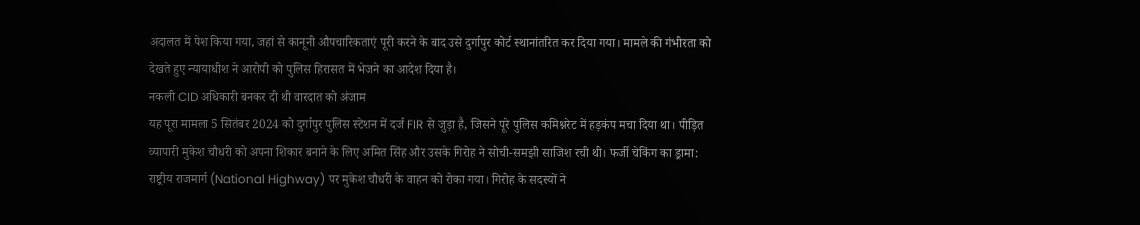अदालत में पेश किया गया, जहां से कानूनी औपचारिकताएं पूरी करने के बाद उसे दुर्गापुर कोर्ट स्थानांतरित कर दिया गया। मामले की गंभीरता को देखते हुए न्यायाधीश ने आरोपी को पुलिस हिरासत में भेजने का आदेश दिया है।
नकली CID अधिकारी बनकर दी थी वारदात को अंजाम
यह पूरा मामला 5 सितंबर 2024 को दुर्गापुर पुलिस स्टेशन में दर्ज FIR से जुड़ा है, जिसने पूरे पुलिस कमिश्नरेट में हड़कंप मचा दिया था। पीड़ित व्यापारी मुकेश चौधरी को अपना शिकार बनाने के लिए अमित सिंह और उसके गिरोह ने सोची-समझी साजिश रची थी। फर्जी चेकिंग का ड्रामा: राष्ट्रीय राजमार्ग (National Highway) पर मुकेश चौधरी के वाहन को रोका गया। गिरोह के सदस्यों ने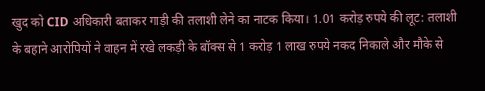खुद को CID अधिकारी बताकर गाड़ी की तलाशी लेने का नाटक किया। 1.01 करोड़ रुपये की लूट: तलाशी के बहाने आरोपियों ने वाहन में रखे लकड़ी के बॉक्स से 1 करोड़ 1 लाख रुपये नकद निकाले और मौके से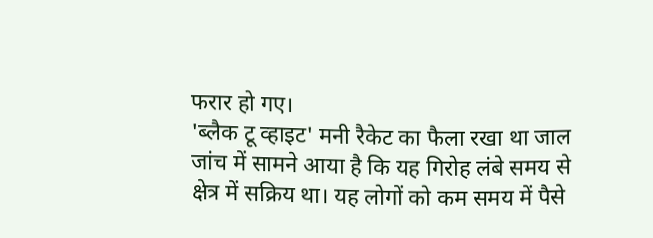फरार हो गए।
'ब्लैक टू व्हाइट' मनी रैकेट का फैला रखा था जाल
जांच में सामने आया है कि यह गिरोह लंबे समय से क्षेत्र में सक्रिय था। यह लोगों को कम समय में पैसे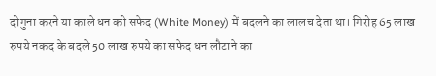दोगुना करने या काले धन को सफेद (White Money) में बदलने का लालच देता था। गिरोह 65 लाख रुपये नकद के बदले 50 लाख रुपये का सफेद धन लौटाने का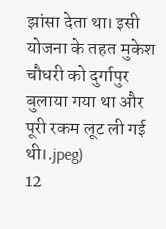झांसा देता था। इसी योजना के तहत मुकेश चौधरी को दुर्गापुर बुलाया गया था और पूरी रकम लूट ली गई थी।.jpeg)
12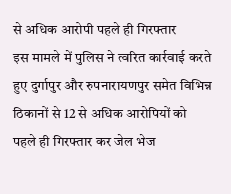से अधिक आरोपी पहले ही गिरफ्तार
इस मामले में पुलिस ने त्वरित कार्रवाई करते हुए दुर्गापुर और रुपनारायणपुर समेत विभिन्न ठिकानों से 12 से अधिक आरोपियों को पहले ही गिरफ्तार कर जेल भेज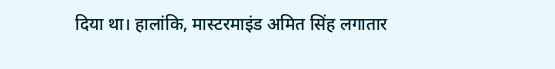दिया था। हालांकि, मास्टरमाइंड अमित सिंह लगातार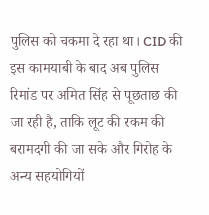पुलिस को चकमा दे रहा था। CID की इस कामयाबी के बाद अब पुलिस रिमांड पर अमित सिंह से पूछताछ की जा रही है, ताकि लूट की रकम की बरामदगी की जा सके और गिरोह के अन्य सहयोगियों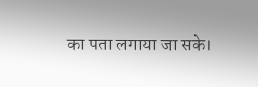का पता लगाया जा सके।